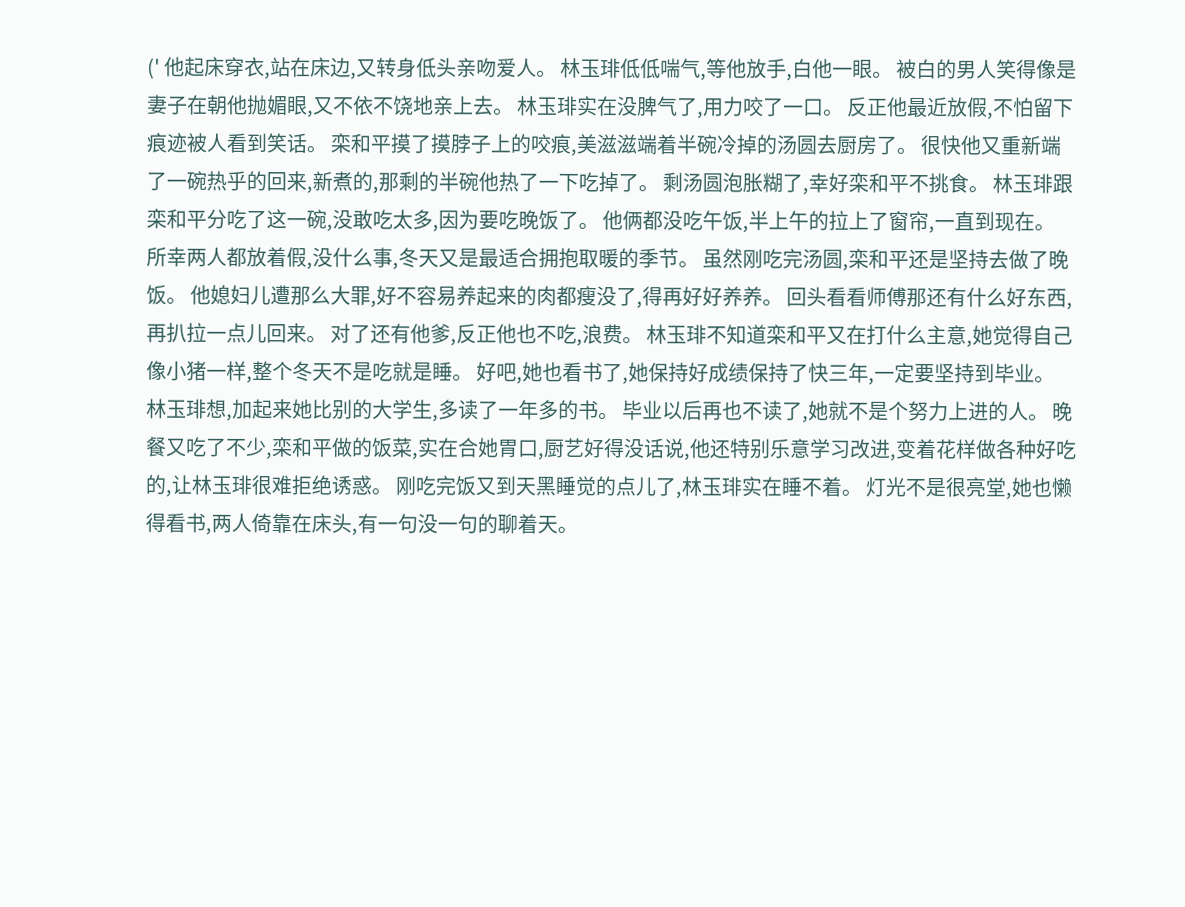(' 他起床穿衣,站在床边,又转身低头亲吻爱人。 林玉琲低低喘气,等他放手,白他一眼。 被白的男人笑得像是妻子在朝他抛媚眼,又不依不饶地亲上去。 林玉琲实在没脾气了,用力咬了一口。 反正他最近放假,不怕留下痕迹被人看到笑话。 栾和平摸了摸脖子上的咬痕,美滋滋端着半碗冷掉的汤圆去厨房了。 很快他又重新端了一碗热乎的回来,新煮的,那剩的半碗他热了一下吃掉了。 剩汤圆泡胀糊了,幸好栾和平不挑食。 林玉琲跟栾和平分吃了这一碗,没敢吃太多,因为要吃晚饭了。 他俩都没吃午饭,半上午的拉上了窗帘,一直到现在。 所幸两人都放着假,没什么事,冬天又是最适合拥抱取暖的季节。 虽然刚吃完汤圆,栾和平还是坚持去做了晚饭。 他媳妇儿遭那么大罪,好不容易养起来的肉都瘦没了,得再好好养养。 回头看看师傅那还有什么好东西,再扒拉一点儿回来。 对了还有他爹,反正他也不吃,浪费。 林玉琲不知道栾和平又在打什么主意,她觉得自己像小猪一样,整个冬天不是吃就是睡。 好吧,她也看书了,她保持好成绩保持了快三年,一定要坚持到毕业。 林玉琲想,加起来她比别的大学生,多读了一年多的书。 毕业以后再也不读了,她就不是个努力上进的人。 晚餐又吃了不少,栾和平做的饭菜,实在合她胃口,厨艺好得没话说,他还特别乐意学习改进,变着花样做各种好吃的,让林玉琲很难拒绝诱惑。 刚吃完饭又到天黑睡觉的点儿了,林玉琲实在睡不着。 灯光不是很亮堂,她也懒得看书,两人倚靠在床头,有一句没一句的聊着天。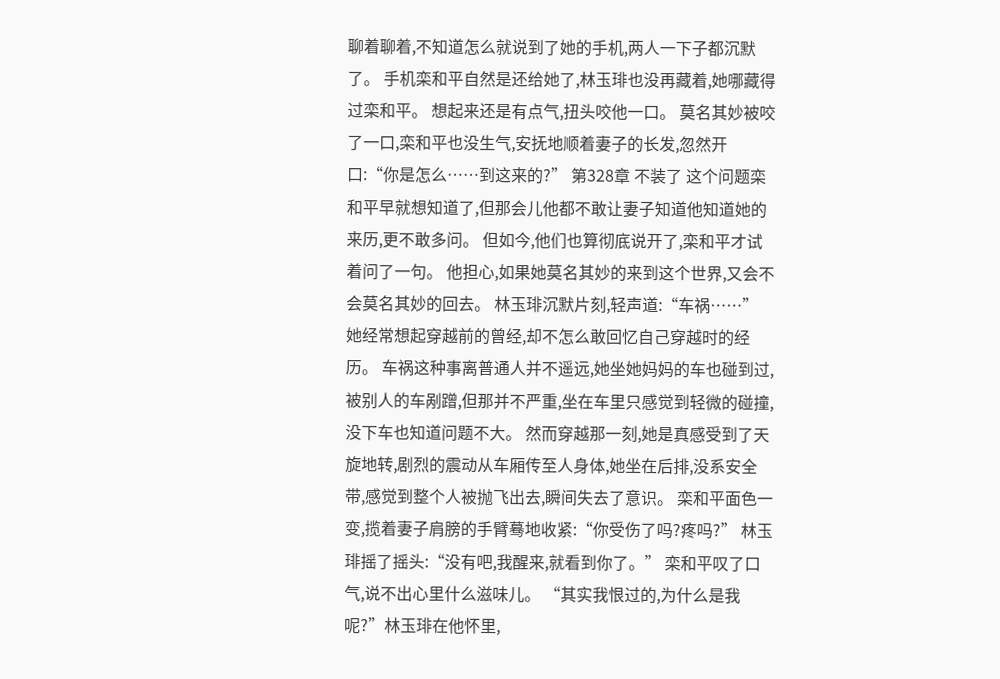聊着聊着,不知道怎么就说到了她的手机,两人一下子都沉默了。 手机栾和平自然是还给她了,林玉琲也没再藏着,她哪藏得过栾和平。 想起来还是有点气,扭头咬他一口。 莫名其妙被咬了一口,栾和平也没生气,安抚地顺着妻子的长发,忽然开口:“你是怎么……到这来的?” 第328章 不装了 这个问题栾和平早就想知道了,但那会儿他都不敢让妻子知道他知道她的来历,更不敢多问。 但如今,他们也算彻底说开了,栾和平才试着问了一句。 他担心,如果她莫名其妙的来到这个世界,又会不会莫名其妙的回去。 林玉琲沉默片刻,轻声道:“车祸……” 她经常想起穿越前的曾经,却不怎么敢回忆自己穿越时的经历。 车祸这种事离普通人并不遥远,她坐她妈妈的车也碰到过,被别人的车剐蹭,但那并不严重,坐在车里只感觉到轻微的碰撞,没下车也知道问题不大。 然而穿越那一刻,她是真感受到了天旋地转,剧烈的震动从车厢传至人身体,她坐在后排,没系安全带,感觉到整个人被抛飞出去,瞬间失去了意识。 栾和平面色一变,揽着妻子肩膀的手臂蓦地收紧:“你受伤了吗?疼吗?” 林玉琲摇了摇头:“没有吧,我醒来,就看到你了。” 栾和平叹了口气,说不出心里什么滋味儿。 “其实我恨过的,为什么是我呢?”林玉琲在他怀里,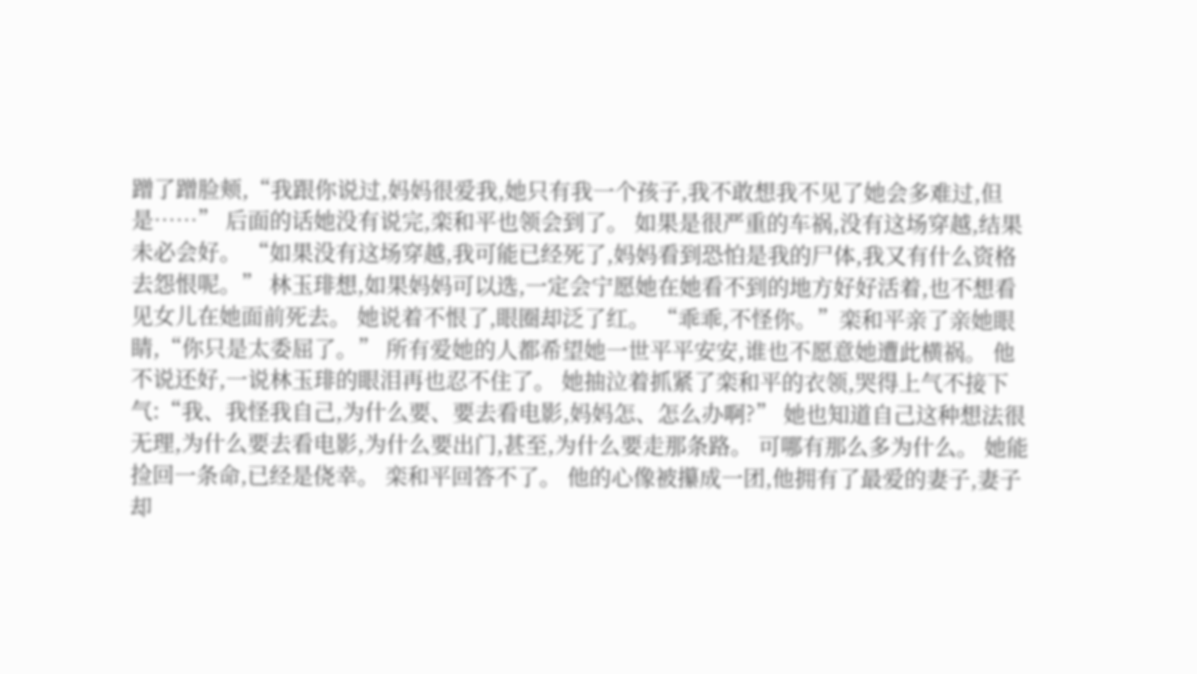蹭了蹭脸颊,“我跟你说过,妈妈很爱我,她只有我一个孩子,我不敢想我不见了她会多难过,但是……” 后面的话她没有说完,栾和平也领会到了。 如果是很严重的车祸,没有这场穿越,结果未必会好。 “如果没有这场穿越,我可能已经死了,妈妈看到恐怕是我的尸体,我又有什么资格去怨恨呢。” 林玉琲想,如果妈妈可以选,一定会宁愿她在她看不到的地方好好活着,也不想看见女儿在她面前死去。 她说着不恨了,眼圈却泛了红。 “乖乖,不怪你。”栾和平亲了亲她眼睛,“你只是太委屈了。” 所有爱她的人都希望她一世平平安安,谁也不愿意她遭此横祸。 他不说还好,一说林玉琲的眼泪再也忍不住了。 她抽泣着抓紧了栾和平的衣领,哭得上气不接下气:“我、我怪我自己,为什么要、要去看电影,妈妈怎、怎么办啊?” 她也知道自己这种想法很无理,为什么要去看电影,为什么要出门,甚至,为什么要走那条路。 可哪有那么多为什么。 她能捡回一条命,已经是侥幸。 栾和平回答不了。 他的心像被攥成一团,他拥有了最爱的妻子,妻子却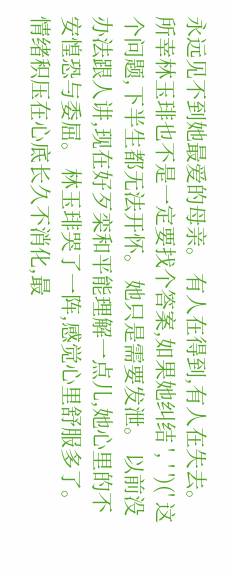永远见不到她最爱的母亲。 有人在得到,有人在失去。 所幸林玉琲也不是一定要找个答案,如果她纠结 ', ' ')(' 这个问题,下半生都无法开怀。 她只是需要发泄。 以前没办法跟人讲,现在好歹栾和平能理解一点儿,她心里的不安惶恐与委屈。 林玉琲哭了一阵,感觉心里舒服多了。 情绪积压在心底长久不消化,最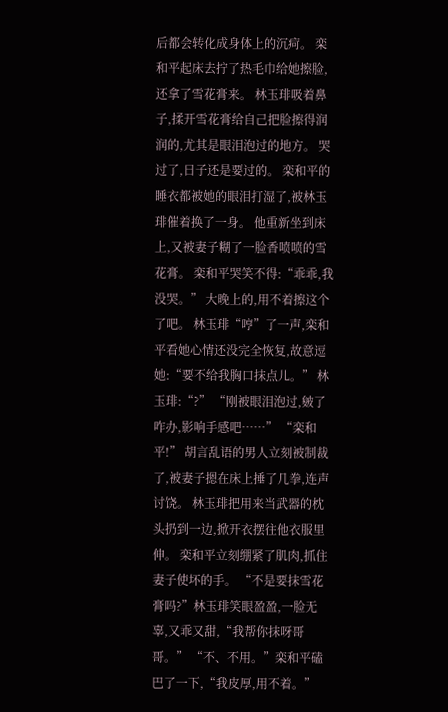后都会转化成身体上的沉疴。 栾和平起床去拧了热毛巾给她擦脸,还拿了雪花膏来。 林玉琲吸着鼻子,揉开雪花膏给自己把脸擦得润润的,尤其是眼泪泡过的地方。 哭过了,日子还是要过的。 栾和平的睡衣都被她的眼泪打湿了,被林玉琲催着换了一身。 他重新坐到床上,又被妻子糊了一脸香喷喷的雪花膏。 栾和平哭笑不得:“乖乖,我没哭。” 大晚上的,用不着擦这个了吧。 林玉琲“哼”了一声,栾和平看她心情还没完全恢复,故意逗她:“要不给我胸口抹点儿。” 林玉琲:“?” “刚被眼泪泡过,皴了咋办,影响手感吧……” “栾和平!” 胡言乱语的男人立刻被制裁了,被妻子摁在床上捶了几拳,连声讨饶。 林玉琲把用来当武器的枕头扔到一边,掀开衣摆往他衣服里伸。 栾和平立刻绷紧了肌肉,抓住妻子使坏的手。 “不是要抹雪花膏吗?”林玉琲笑眼盈盈,一脸无辜,又乖又甜,“我帮你抹呀哥哥。” “不、不用。”栾和平磕巴了一下,“我皮厚,用不着。”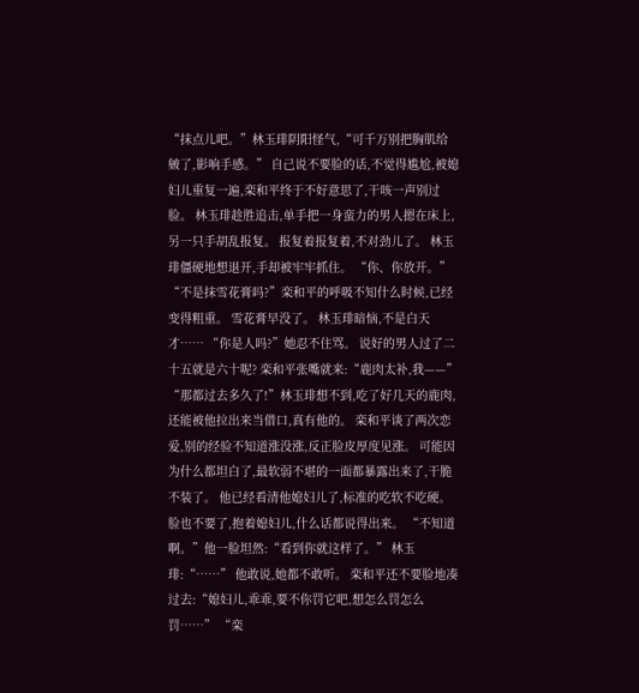“抹点儿吧。”林玉琲阴阳怪气,“可千万别把胸肌给皴了,影响手感。” 自己说不要脸的话,不觉得尴尬,被媳妇儿重复一遍,栾和平终于不好意思了,干咳一声别过脸。 林玉琲趁胜追击,单手把一身蛮力的男人摁在床上,另一只手胡乱报复。 报复着报复着,不对劲儿了。 林玉琲僵硬地想退开,手却被牢牢抓住。 “你、你放开。” “不是抹雪花膏吗?”栾和平的呼吸不知什么时候,已经变得粗重。 雪花膏早没了。 林玉琲暗恼,不是白天才…… “你是人吗?”她忍不住骂。 说好的男人过了二十五就是六十呢? 栾和平张嘴就来:“鹿肉太补,我——” “那都过去多久了!”林玉琲想不到,吃了好几天的鹿肉,还能被他拉出来当借口,真有他的。 栾和平谈了两次恋爱,别的经验不知道涨没涨,反正脸皮厚度见涨。 可能因为什么都坦白了,最软弱不堪的一面都暴露出来了,干脆不装了。 他已经看清他媳妇儿了,标准的吃软不吃硬。 脸也不要了,抱着媳妇儿,什么话都说得出来。 “不知道啊。”他一脸坦然:“看到你就这样了。” 林玉琲:“……” 他敢说,她都不敢听。 栾和平还不要脸地凑过去:“媳妇儿,乖乖,要不你罚它吧,想怎么罚怎么罚……” “栾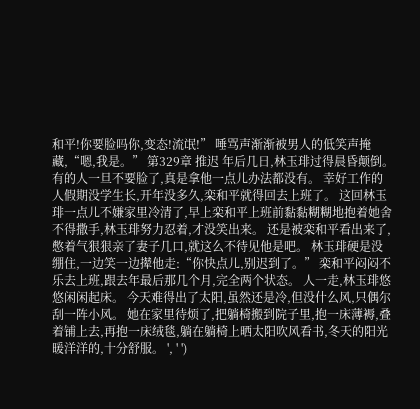和平!你要脸吗你,变态!流氓!” 唾骂声渐渐被男人的低笑声掩藏,“嗯,我是。” 第329章 推迟 年后几日,林玉琲过得晨昏颠倒。 有的人一旦不要脸了,真是拿他一点儿办法都没有。 幸好工作的人假期没学生长,开年没多久,栾和平就得回去上班了。 这回林玉琲一点儿不嫌家里冷清了,早上栾和平上班前黏黏糊糊地抱着她舍不得撒手,林玉琲努力忍着,才没笑出来。 还是被栾和平看出来了,憋着气狠狠亲了妻子几口,就这么不待见他是吧。 林玉琲硬是没绷住,一边笑一边撵他走:“你快点儿,别迟到了。” 栾和平闷闷不乐去上班,跟去年最后那几个月,完全两个状态。 人一走,林玉琲悠悠闲闲起床。 今天难得出了太阳,虽然还是冷,但没什么风,只偶尔刮一阵小风。 她在家里待烦了,把躺椅搬到院子里,抱一床薄褥,叠着铺上去,再抱一床绒毯,躺在躺椅上晒太阳吹风看书,冬天的阳光暖洋洋的,十分舒服。 ', ' ')